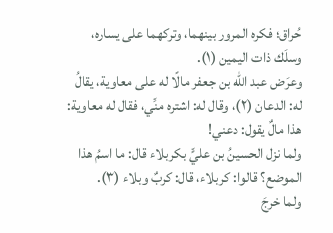حُراق؛ فكره المرور بينهما، وتركهما على يساره، وسلَك ذات اليمين (١).
وعرَض عبد الله بن جعفر مالًا له على معاوية، يقالُ له: الدعان (٢)، وقال له: اشتره منِّي، فقال له معاوية: هذا مالٌ يقول: دعني!
ولما نزل الحسينُ بن عليٍّ بكربلاء قال: ما اسمُ هذا الموضع؟ قالوا: كربلاء، قال: كربٌ وبلاء (٣).
ولما خرجَ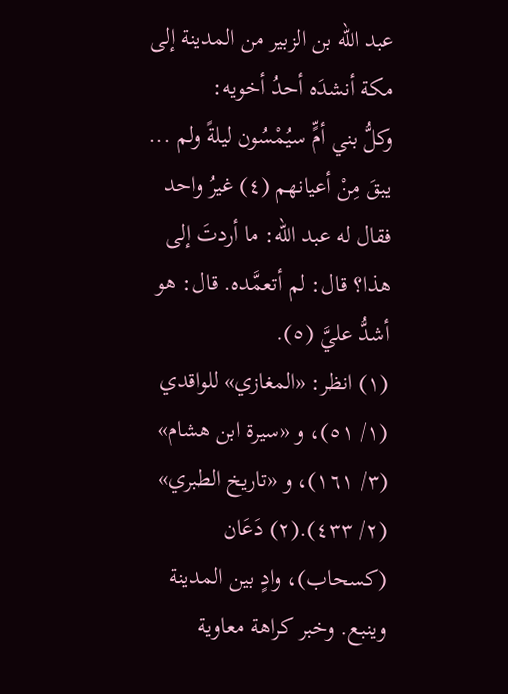عبد الله بن الزبير من المدينة إلى مكة أنشدَه أحدُ أخويه:
وكلُّ بني أمٍّ سيُمْسُون ليلةً ولم ... يبقَ مِنْ أعيانهم (٤) غيرُ واحد
فقال له عبد الله: ما أردتَ إلى هذا؟ قال: لم أتعمَّده. قال: هو أشدُّ عليَّ (٥).
(١) انظر: «المغازي» للواقدي (١/ ٥١)، و «سيرة ابن هشام» (٣/ ١٦١)، و «تاريخ الطبري» (٢/ ٤٣٣).(٢) دَعَان (كسحاب)، وادٍ بين المدينة وينبع. وخبر كراهة معاوية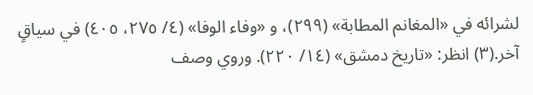لشرائه في «المغانم المطابة» (٢٩٩)، و «وفاء الوفا» (٤/ ٢٧٥، ٤٠٥) في سياقٍ آخر.(٣) انظر: «تاريخ دمشق» (١٤/ ٢٢٠). وروي وصف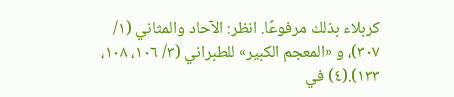كربلاء بذلك مرفوعًا. انظر: الآحاد والمثاني (١/ ٣٠٧)، و «المعجم الكبير» للطبراني (٣/ ١٠٦، ١٠٨، ١٣٣).(٤) في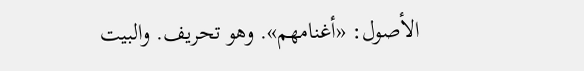الأصول: «أغنامهم». وهو تحريف. والبيت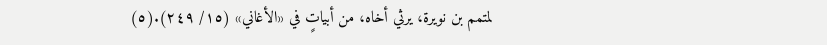لمتمم بن نويرة، يرثي أخاه، من أبياتٍ في «الأغاني» (١٥/ ٢٤٩).(٥)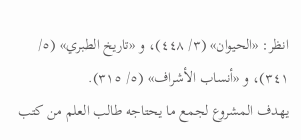انظر: «الحيوان» (٣/ ٤٤٨)، و «تاريخ الطبري» (٥/ ٣٤١)، و «أنساب الأشراف» (٥/ ٣١٥).
يهدف المشروع لجمع ما يحتاجه طالب العلم من كتب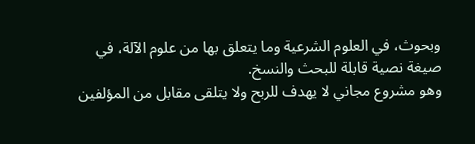وبحوث، في العلوم الشرعية وما يتعلق بها من علوم الآلة، في صيغة نصية قابلة للبحث والنسخ.
وهو مشروع مجاني لا يهدف للربح ولا يتلقى مقابل من المؤلفين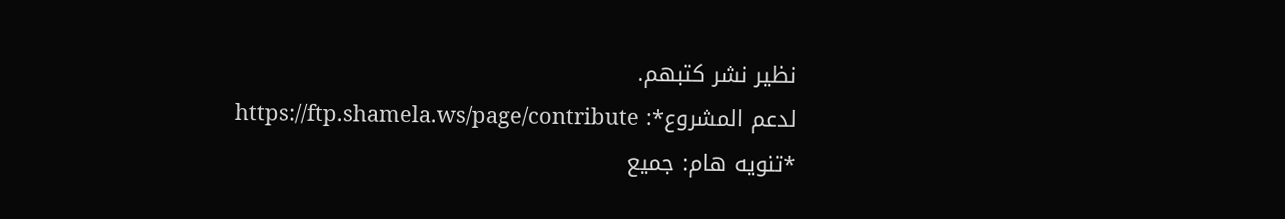نظير نشر كتبهم.
لدعم المشروع*: https://ftp.shamela.ws/page/contribute
*تنويه هام: جميع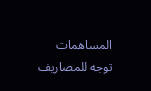المساهمات توجه للمصاريف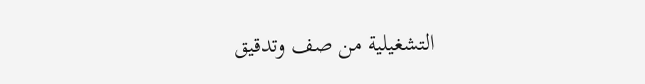التشغيلية من صف وتدقيق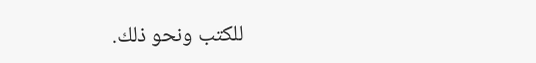للكتب ونحو ذلك.